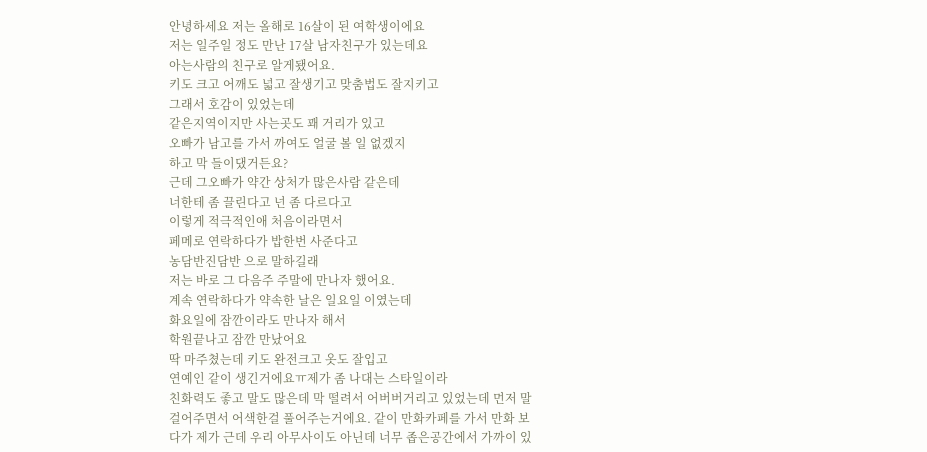안녕하세요 저는 올해로 16살이 된 여학생이에요
저는 일주일 정도 만난 17살 남자친구가 있는데요
아는사람의 친구로 알게됐어요.
키도 크고 어깨도 넓고 잘생기고 맞춤법도 잘지키고
그래서 호감이 있었는데
같은지역이지만 사는곳도 꽤 거리가 있고
오빠가 남고를 가서 까여도 얼굴 볼 일 없겠지
하고 막 들이댔거든요?
근데 그오빠가 약간 상처가 많은사람 같은데
너한테 좀 끌린다고 넌 좀 다르다고
이렇게 적극적인애 처음이라면서
페메로 연락하다가 밥한번 사준다고
농담반진담반 으로 말하길래
저는 바로 그 다음주 주말에 만나자 했어요.
계속 연락하다가 약속한 날은 일요일 이였는데
화요일에 잠깐이라도 만나자 해서
학원끝나고 잠깐 만났어요
딱 마주쳤는데 키도 완전크고 옷도 잘입고
연예인 같이 생긴거에요ㅠ제가 좀 나대는 스타일이라
친화력도 좋고 말도 많은데 막 떨려서 어버버거리고 있었는데 먼저 말 걸어주면서 어색한걸 풀어주는거에요. 같이 만화카페를 가서 만화 보다가 제가 근데 우리 아무사이도 아닌데 너무 좁은공간에서 가까이 있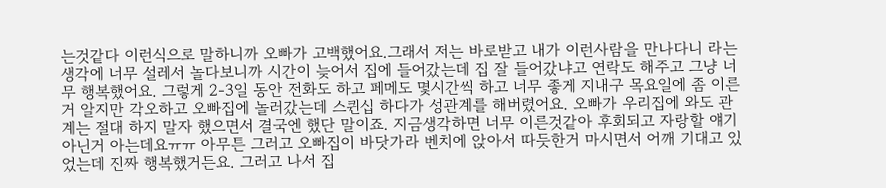는것같다 이런식으로 말하니까 오빠가 고백했어요.그래서 저는 바로받고 내가 이런사람을 만나다니 라는 생각에 너무 설레서 놀다보니까 시간이 늦어서 집에 들어갔는데 집 잘 들어갔냐고 연락도 해주고 그냥 너무 행복했어요. 그렇게 2-3일 동안 전화도 하고 페메도 몇시간씩 하고 너무 좋게 지내구 목요일에 좀 이른거 알지만 각오하고 오빠집에 놀러갔는데 스퀸십 하다가 성관계를 해버렸어요. 오빠가 우리집에 와도 관계는 절대 하지 말자 했으면서 결국엔 했단 말이죠. 지금생각하면 너무 이른것같아 후회되고 자랑할 얘기 아닌거 아는데요ㅠㅠ 아무튼 그러고 오빠집이 바닷가라 벤치에 앉아서 따듯한거 마시면서 어깨 기대고 있었는데 진짜 행복했거든요. 그러고 나서 집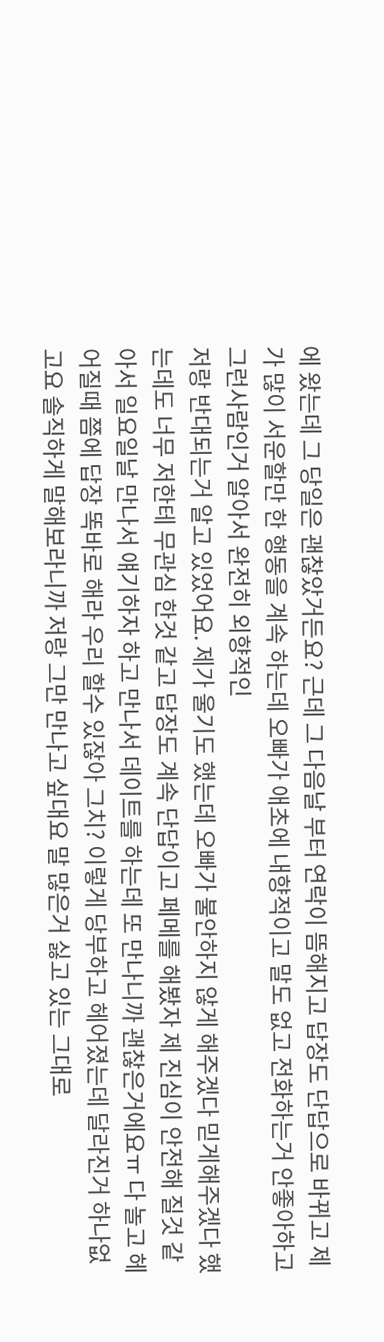에 왔는데 그 당일은 괜찮았거든요? 근데 그 다음날 부터 연락이 뜸해지고 답장도 단답으로 바뀌고 제가 많이 서운할만 한 행동을 계속 하는데 오빠가 애초에 내향적이고 말도 없고 전화하는거 안좋아하고 그런사람인거 알아서 완전히 외향적인
저랑 반대되는거 알고 있었어요. 제가 울기도 했는데 오빠가 불안하지 않게 해주겠다 믿게해주겠다 했는데도 너무 저한테 무관심 한것 같고 답장도 계속 단답이고 페메를 해봤자 제 진심이 안전해 질것 같아서 일요일날 만나서 얘기하자 하고 만나서 데이트를 하는데 또 만나니까 괜찮은거에요ㅠ 다 놀고 헤어질때 쯤에 답장 똑바로 해라 우리 할수 있잖아 그치? 이렇게 당부하고 헤어졌는데 달라진거 하나없고요 솔직하게 말해보라니까 저랑 그만 만나고 싶대요 말 많은거 싫고 있는 그대로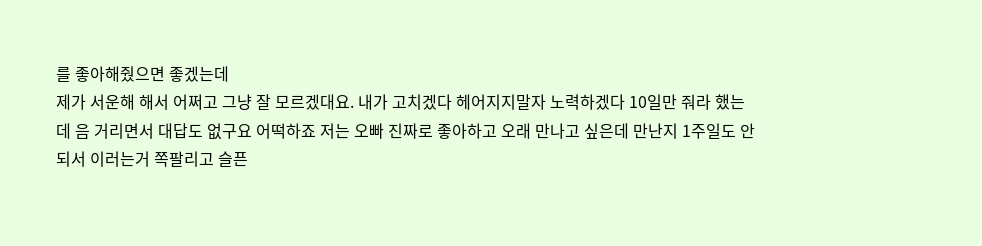를 좋아해줬으면 좋겠는데
제가 서운해 해서 어쩌고 그냥 잘 모르겠대요. 내가 고치겠다 헤어지지말자 노력하겠다 10일만 줘라 했는데 음 거리면서 대답도 없구요 어떡하죠 저는 오빠 진짜로 좋아하고 오래 만나고 싶은데 만난지 1주일도 안되서 이러는거 쪽팔리고 슬픈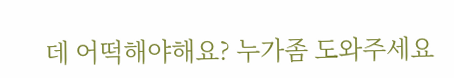데 어떡해야해요? 누가좀 도와주세요